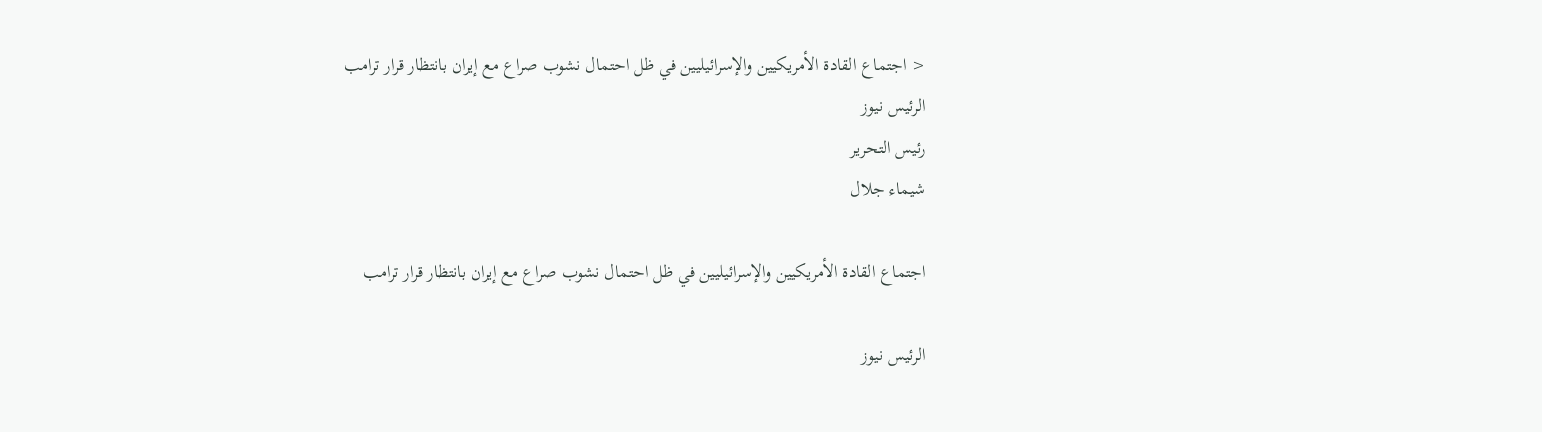< اجتماع القادة الأمريكيين والإسرائيليين في ظل احتمال نشوب صراع مع إيران بانتظار قرار ترامب
الرئيس نيوز
رئيس التحرير
شيماء جلال

اجتماع القادة الأمريكيين والإسرائيليين في ظل احتمال نشوب صراع مع إيران بانتظار قرار ترامب

الرئيس نيوز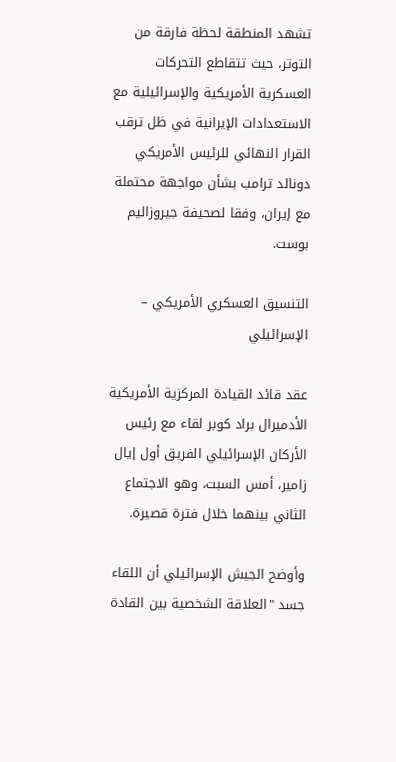تشهد المنطقة لحظة فارقة من التوتر، حيث تتقاطع التحركات العسكرية الأمريكية والإسرائيلية مع الاستعدادات الإيرانية في ظل ترقب القرار النهائي للرئيس الأمريكي دونالد ترامب بشأن مواجهة محتملة مع إيران، وفقا لصحيفة جيروزاليم بوست.

التنسيق العسكري الأمريكي – الإسرائيلي

عقد قائد القيادة المركزية الأمريكية الأدميرال براد كوبر لقاء مع رئيس الأركان الإسرائيلي الفريق أول إيال زامير، أمس السبت، وهو الاجتماع الثاني بينهما خلال فترة قصيرة.

وأوضح الجيش الإسرائيلي أن اللقاء جسد "العلاقة الشخصية بين القادة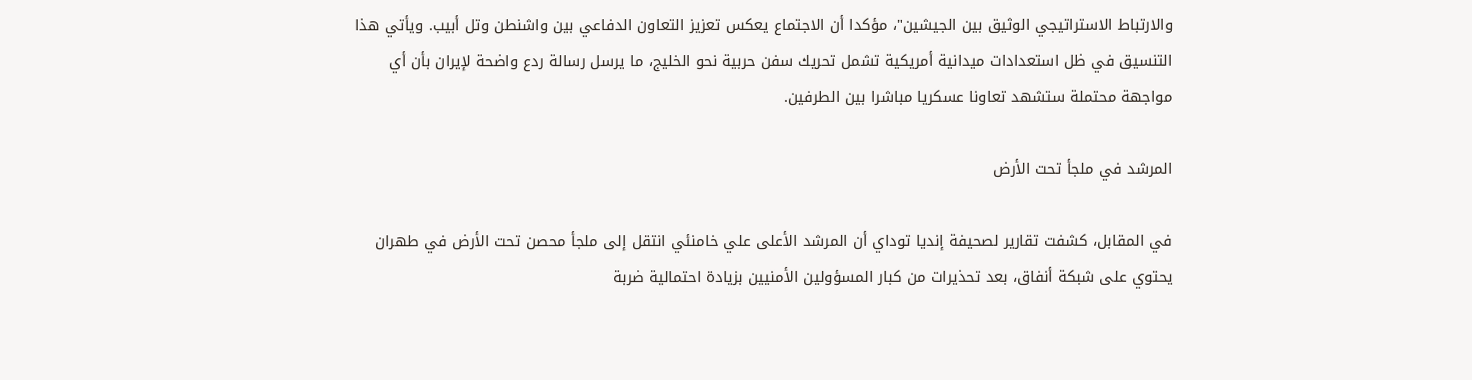والارتباط الاستراتيجي الوثيق بين الجيشين"، مؤكدا أن الاجتماع يعكس تعزيز التعاون الدفاعي بين واشنطن وتل أبيب. ويأتي هذا التنسيق في ظل استعدادات ميدانية أمريكية تشمل تحريك سفن حربية نحو الخليج، ما يرسل رسالة ردع واضحة لإيران بأن أي مواجهة محتملة ستشهد تعاونا عسكريا مباشرا بين الطرفين.

المرشد في ملجأ تحت الأرض

في المقابل، كشفت تقارير لصحيفة إنديا توداي أن المرشد الأعلى علي خامنئي انتقل إلى ملجأ محصن تحت الأرض في طهران يحتوي على شبكة أنفاق، بعد تحذيرات من كبار المسؤولين الأمنيين بزيادة احتمالية ضربة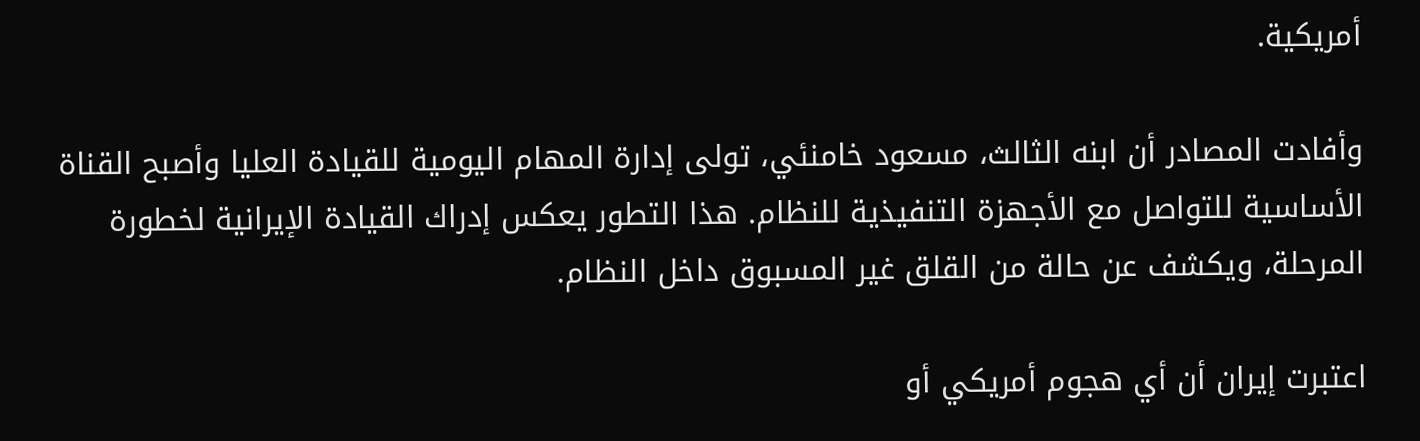أمريكية.

وأفادت المصادر أن ابنه الثالث، مسعود خامنئي، تولى إدارة المهام اليومية للقيادة العليا وأصبح القناة الأساسية للتواصل مع الأجهزة التنفيذية للنظام. هذا التطور يعكس إدراك القيادة الإيرانية لخطورة المرحلة، ويكشف عن حالة من القلق غير المسبوق داخل النظام.

اعتبرت إيران أن أي هجوم أمريكي أو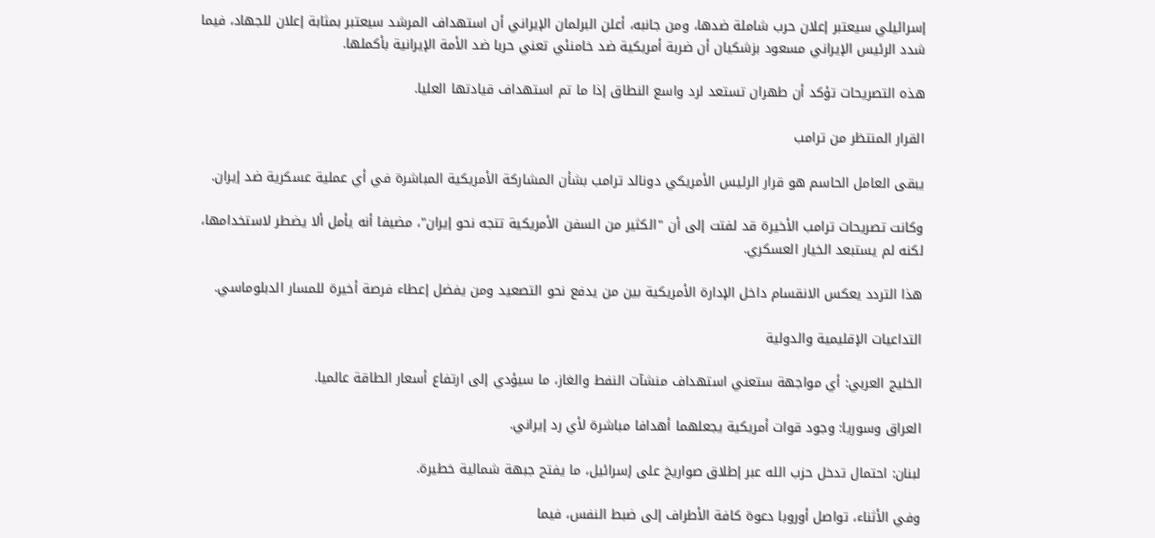إسرائيلي سيعتبر إعلان حرب شاملة ضدها، ومن جانبه، أعلن البرلمان الإيراني أن استهداف المرشد سيعتبر بمثابة إعلان للجهاد، فيما شدد الرئيس الإيراني مسعود بزشكيان أن ضربة أمريكية ضد خامنئي تعني حربا ضد الأمة الإيرانية بأكملها.

هذه التصريحات تؤكد أن طهران تستعد لرد واسع النطاق إذا ما تم استهداف قيادتها العليا.

القرار المنتظر من ترامب

يبقى العامل الحاسم هو قرار الرئيس الأمريكي دونالد ترامب بشأن المشاركة الأمريكية المباشرة في أي عملية عسكرية ضد إيران.

وكانت تصريحات ترامب الأخيرة قد لفتت إلى أن "الكثير من السفن الأمريكية تتجه نحو إيران"، مضيفا أنه يأمل ألا يضطر لاستخدامها، لكنه لم يستبعد الخيار العسكري.

هذا التردد يعكس الانقسام داخل الإدارة الأمريكية بين من يدفع نحو التصعيد ومن يفضل إعطاء فرصة أخيرة للمسار الدبلوماسي.

التداعيات الإقليمية والدولية

الخليج العربي: أي مواجهة ستعني استهداف منشآت النفط والغاز، ما سيؤدي إلى ارتفاع أسعار الطاقة عالميا.

العراق وسوريا: وجود قوات أمريكية يجعلهما أهدافا مباشرة لأي رد إيراني.

لبنان: احتمال تدخل حزب الله عبر إطلاق صواريخ على إسرائيل، ما يفتح جبهة شمالية خطيرة.

وفي الأثناء، تواصل أوروبا دعوة كافة الأطراف إلى ضبط النفس، فيما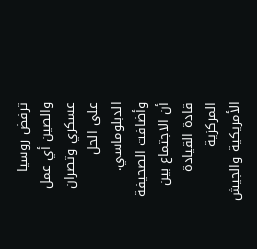ترفض روسيا والصين أي عمل عسكري وتصران على الحل الدبلوماسي. وأضافت الصحيفة أن الاجتماع بين قادة القيادة المركزية الأمريكية والجيش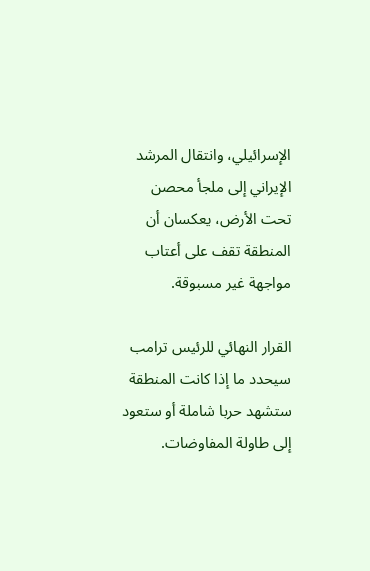الإسرائيلي، وانتقال المرشد الإيراني إلى ملجأ محصن تحت الأرض، يعكسان أن المنطقة تقف على أعتاب مواجهة غير مسبوقة.

القرار النهائي للرئيس ترامب سيحدد ما إذا كانت المنطقة ستشهد حربا شاملة أو ستعود إلى طاولة المفاوضات.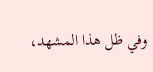وفي ظل هذا المشهد،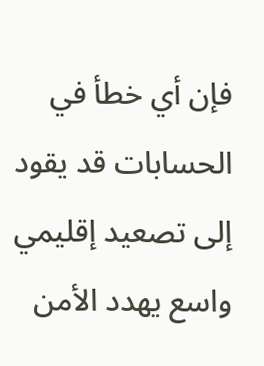فإن أي خطأ في الحسابات قد يقود إلى تصعيد إقليمي واسع يهدد الأمن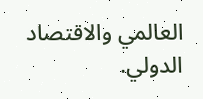العالمي والاقتصاد الدولي.